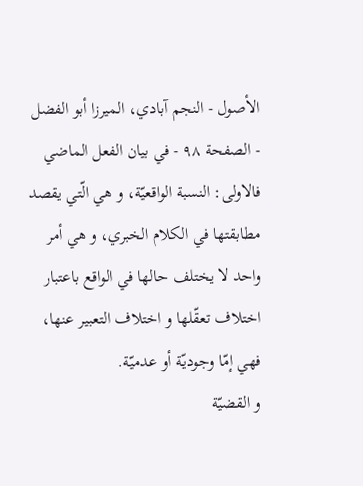الأصول - النجم آبادي، الميرزا أبو الفضل - الصفحة ٩٨ - في بيان الفعل الماضي
فالاولى: النسبة الواقعيّة، و هي الّتي يقصد مطابقتها في الكلام الخبري، و هي أمر واحد لا يختلف حالها في الواقع باعتبار اختلاف تعقّلها و اختلاف التعبير عنها، فهي إمّا وجوديّة أو عدميّة.
و القضيّة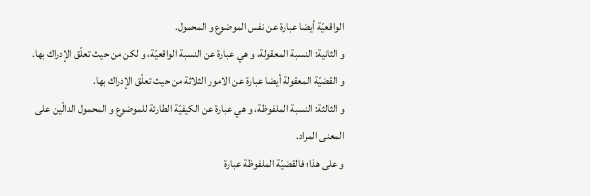الواقعيّة أيضا عبارة عن نفس الموضوع و المحمول.
و الثانية: النسبة المعقولة، و هي عبارة عن النسبة الواقعيّة، و لكن من حيث تعلّق الإدراك بها.
و القضيّة المعقولة أيضا عبارة عن الامور الثلاثة من حيث تعلّق الإدراك بها.
و الثالثة: النسبة الملفوظة، و هي عبارة عن الكيفيّة الطارئة للموضوع و المحمول الدالّين على المعنى المراد.
و على هذا؛ فالقضيّة الملفوظة عبارة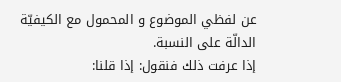عن لفظي الموضوع و المحمول مع الكيفيّة الدالّة على النسبة.
إذا عرفت ذلك فنقول: إذا قلنا: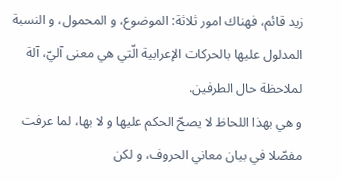زيد قائم، فهناك امور ثلاثة: الموضوع، و المحمول، و النسبة المدلول عليها بالحركات الإعرابية الّتي هي معنى آليّ، آلة لملاحظة حال الطرفين.
و هي بهذا اللحاظ لا يصحّ الحكم عليها و لا بها، لما عرفت مفصّلا في بيان معاني الحروف، و لكن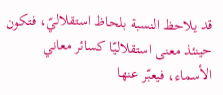قد يلاحظ النسبة بلحاظ استقلاليّ، فتكون حينئذ معنى استقلاليّا كسائر معاني الأسماء، فيعبّر عنها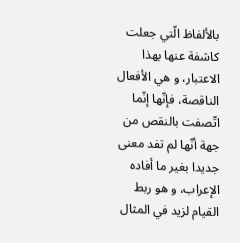بالألفاظ الّتي جعلت كاشفة عنها بهذا الاعتبار، و هي الأفعال الناقصة، فإنّها إنّما اتّصفت بالنقص من جهة أنّها لم تفد معنى جديدا بغير ما أفاده الإعراب، و هو ربط القيام لزيد في المثال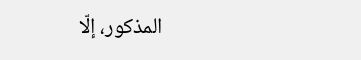المذكور، إلّا